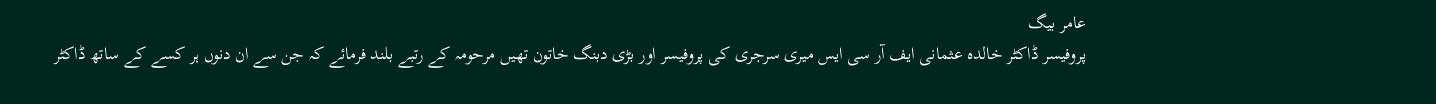عامر بیگ
پروفیسر ڈاکٹر خالدہ عثمانی ایف آر سی ایس میری سرجری کی پروفیسر اور بڑی دبنگ خاتون تھیں مرحومہ کے رتبے بلند فرمائے کہ جن سے ان دنوں ہر کسے کے ساتھ ڈاکٹر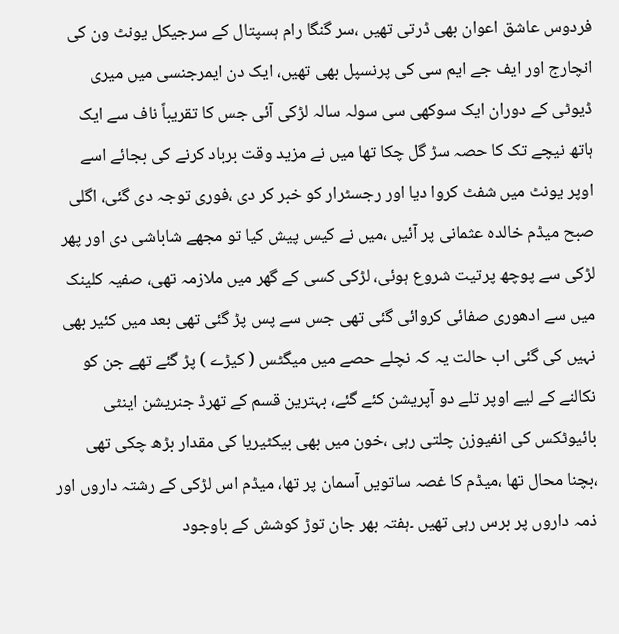فردوس عاشق اعوان بھی ڈرتی تھیں ،سر گنگا رام ہسپتال کے سرجیکل یونٹ ون کی انچارج اور ایف جے ایم سی کی پرنسپل بھی تھیں، ایک دن ایمرجنسی میں میری ڈیوٹی کے دوران ایک سوکھی سی سولہ سالہ لڑکی آئی جس کا تقریباً ناف سے ایک ہاتھ نیچے تک کا حصہ سڑ گل چکا تھا میں نے مزید وقت برباد کرنے کی بجائے اسے اوپر یونٹ میں شفٹ کروا دیا اور رجسٹرار کو خبر کر دی ،فوری توجہ دی گئی، اگلی صبح میڈم خالدہ عثمانی پر آئیں ،میں نے کیس پیش کیا تو مجھے شاباشی دی اور پھر لڑکی سے پوچھ پرتیت شروع ہوئی، لڑکی کسی کے گھر میں ملازمہ تھی، صفیہ کلینک میں سے ادھوری صفائی کروائی گئی تھی جس سے پس پڑ گئی تھی بعد میں کئیر بھی نہیں کی گئی اب حالت یہ کہ نچلے حصے میں میگٹس ( کیڑے ) پڑ گئے تھے جن کو نکالنے کے لیے اوپر تلے دو آپریشن کئے گئے، بہترین قسم کے تھرڈ جنریشن اینٹی بائیوٹکس کی انفیوزن چلتی رہی ،خون میں بھی بیکٹیریا کی مقدار بڑھ چکی تھی ،بچنا محال تھا ،میڈم کا غصہ ساتویں آسمان پر تھا، میڈم اس لڑکی کے رشتہ داروں اور ذمہ داروں پر برس رہی تھیں ۔ہفتہ بھر جان توڑ کوشش کے باوجود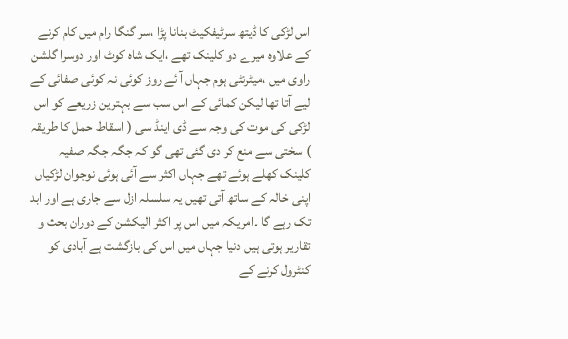اس لڑکی کا ڈیتھ سرٹیفکیٹ بنانا پڑا ،سر گنگا رام میں کام کرنے کے علاوہ میرے دو کلینک تھے ،ایک شاہ کوٹ اور دوسرا گلشن راوی میں ،میٹرنٹی ہوم جہاں آ ئے روز کوئی نہ کوئی صفائی کے لیے آتا تھا لیکن کمائی کے اس سب سے بہترین زریعے کو اس لڑکی کی موت کی وجہ سے ڈی اینڈ سی ( اسقاط حمل کا طریقہ ) سختی سے منع کر دی گئی تھی گو کہ جگہ جگہ صفیہ کلینک کھلے ہوئے تھے جہاں اکثر سے آئی ہوئی نوجوان لڑکیاں اپنی خالہ کے ساتھ آتی تھیں یہ سلسلہ ازل سے جاری ہے اور ابد تک رہے گا ۔امریکہ میں اس پر اکثر الیکشن کے دوران بحث و تقاریر ہوتی ہیں دنیا جہاں میں اس کی بازگشت ہے آبادی کو کنٹرول کرنے کے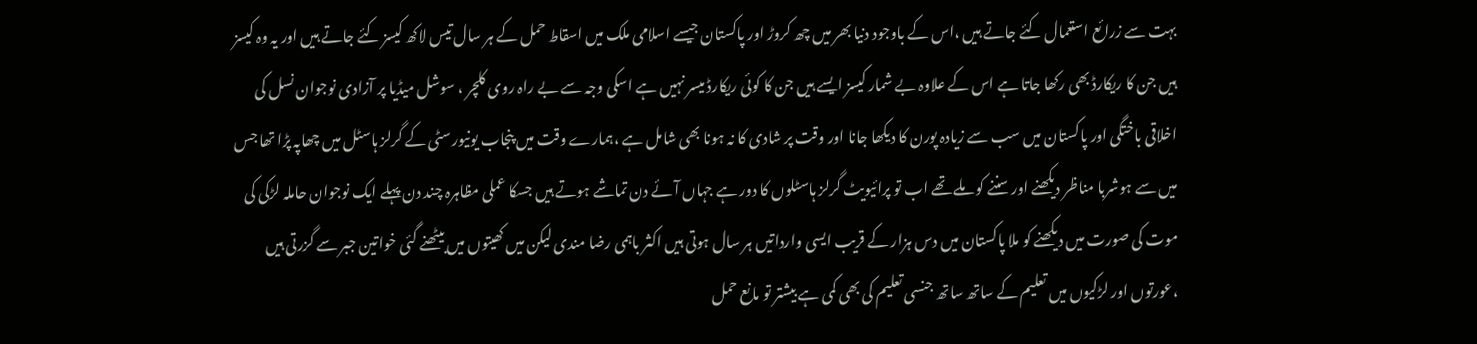بہت سے زرائع استعمال کئے جاتے ہیں ،اس کے باوجود دنیا بھر میں چھ کروڑ اور پاکستان جیسے اسلامی ملک میں اسقاط حمل کے ہر سال تیس لاکھ کیسز کئے جاتے ہیں اور یہ وہ کیسز ہیں جن کا ریکارڈ بھی رکھا جاتا ہے اس کے علاوہ بے شمار کیسز ایسے ہیں جن کا کوئی ریکارڈ میسر نہیں ہے اسکی وجہ سے بے راہ روی کلچر ، سوشل میڈیا پر آزادی نوجوان نسل کی اخلاقی باختگی اور پاکستان میں سب سے زیادہ پورن کا دیکھا جانا اور وقت پر شادی کا نہ ہونا بھی شامل ہے ،ہمارے وقت میں پنجاب یونیورسٹی کے گرلز ہاسٹل میں چھاپہ پڑا تھا جس میں سے ہوشربا مناظر دیکھنے اور سننے کو ملے تھے اب تو پرائیویٹ گرلز ہاسٹلوں کا دور ہے جہاں آئے دن تماشے ہوتے ہیں جسکا عملی مظاہرہ چند دن پہلے ایک نوجوان حاملہ لڑکی کی موت کی صورت میں دیکھنے کو ملا پاکستان میں دس ہزار کے قریب ایسی وارداتیں ہر سال ہوتی ہیں اکثر باہمی رضا مندی لیکن میں کھیتوں میں بیٹھنے گئی خواتین جبر سے گزرتی ہیں ،عورتوں اور لڑکیوں میں تعلیم کے ساتھ ساتھ جنسی تعلیم کی بھی کمی ہے بیشتر تو مانع حمل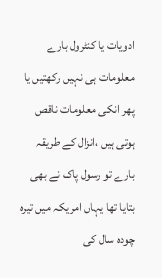ادویات یا کنٹرول بارے معلومات ہی نہیں رکھتیں یا پھر انکی معلومات ناقص ہوتی ہیں ،انزال کے طریقہ بارے تو رسول پاک نے بھی بتایا تھا یہاں امریکہ میں تیرہ چودہ سال کی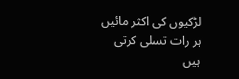لڑکیوں کی اکثر مائیں ہر رات تسلی کرتی ہیں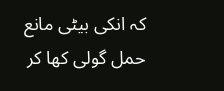کہ انکی بیٹی مانع حمل گولی کھا کر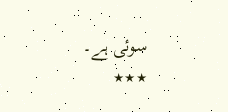سوئی ہے۔
٭٭٭